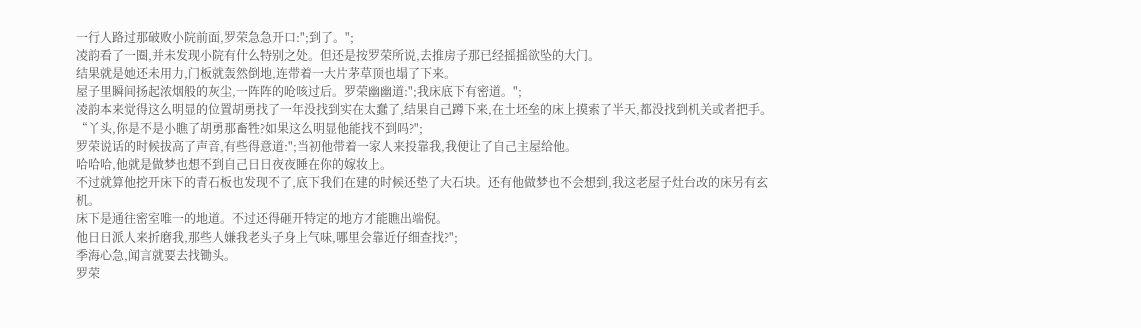一行人路过那破败小院前面,罗荣急急开口:";到了。";
凌韵看了一圈,并未发现小院有什么特别之处。但还是按罗荣所说,去推房子那已经摇摇欲坠的大门。
结果就是她还未用力,门板就轰然倒地,连带着一大片茅草顶也塌了下来。
屋子里瞬间扬起浓烟般的灰尘,一阵阵的呛咳过后。罗荣幽幽道:";我床底下有密道。";
凌韵本来觉得这么明显的位置胡勇找了一年没找到实在太蠢了,结果自己蹲下来,在土坯垒的床上摸索了半天,都没找到机关或者把手。
“丫头,你是不是小瞧了胡勇那畜牲?如果这么明显他能找不到吗?";
罗荣说话的时候拔高了声音,有些得意道:";当初他带着一家人来投靠我,我便让了自己主屋给他。
哈哈哈,他就是做梦也想不到自己日日夜夜睡在你的嫁妆上。
不过就算他挖开床下的青石板也发现不了,底下我们在建的时候还垫了大石块。还有他做梦也不会想到,我这老屋子灶台改的床另有玄机。
床下是通往密室唯一的地道。不过还得砸开特定的地方才能瞧出端倪。
他日日派人来折磨我,那些人嫌我老头子身上气味,哪里会靠近仔细查找?";
季海心急,闻言就要去找锄头。
罗荣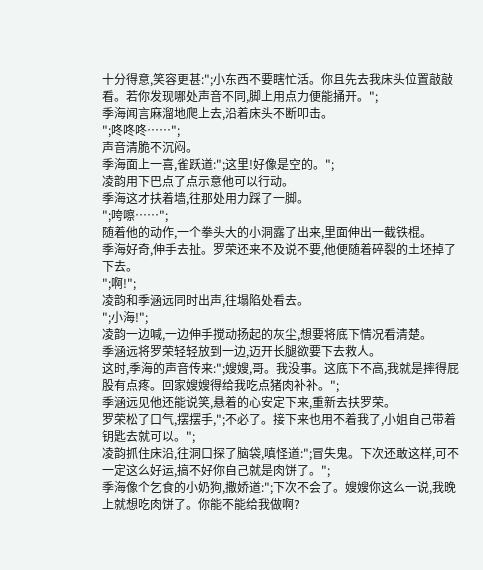十分得意,笑容更甚:";小东西不要瞎忙活。你且先去我床头位置敲敲看。若你发现哪处声音不同,脚上用点力便能捅开。";
季海闻言麻溜地爬上去,沿着床头不断叩击。
";咚咚咚……";
声音清脆不沉闷。
季海面上一喜,雀跃道:";这里!好像是空的。";
凌韵用下巴点了点示意他可以行动。
季海这才扶着墙,往那处用力踩了一脚。
";咵嚓……";
随着他的动作,一个拳头大的小洞露了出来,里面伸出一截铁棍。
季海好奇,伸手去扯。罗荣还来不及说不要,他便随着碎裂的土坯掉了下去。
";啊!";
凌韵和季涵远同时出声,往塌陷处看去。
";小海!";
凌韵一边喊,一边伸手搅动扬起的灰尘,想要将底下情况看清楚。
季涵远将罗荣轻轻放到一边,迈开长腿欲要下去救人。
这时,季海的声音传来:";嫂嫂,哥。我没事。这底下不高,我就是摔得屁股有点疼。回家嫂嫂得给我吃点猪肉补补。";
季涵远见他还能说笑,悬着的心安定下来,重新去扶罗荣。
罗荣松了口气,摆摆手,";不必了。接下来也用不着我了,小姐自己带着钥匙去就可以。";
凌韵抓住床沿,往洞口探了脑袋,嗔怪道:";冒失鬼。下次还敢这样,可不一定这么好运,搞不好你自己就是肉饼了。";
季海像个乞食的小奶狗,撒娇道:";下次不会了。嫂嫂你这么一说,我晚上就想吃肉饼了。你能不能给我做啊?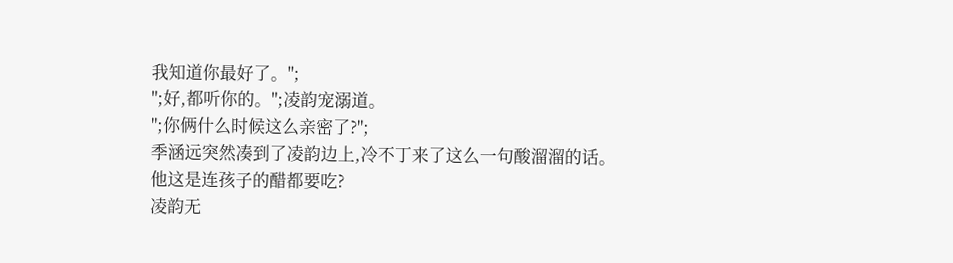我知道你最好了。";
";好,都听你的。";凌韵宠溺道。
";你俩什么时候这么亲密了?";
季涵远突然凑到了凌韵边上,冷不丁来了这么一句酸溜溜的话。
他这是连孩子的醋都要吃?
凌韵无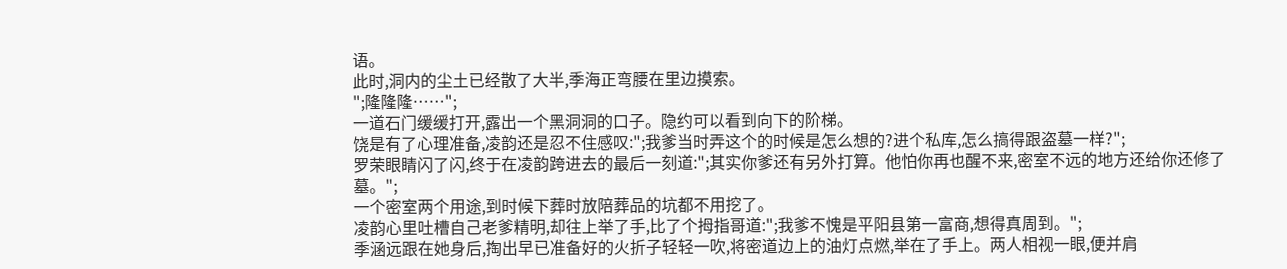语。
此时,洞内的尘土已经散了大半,季海正弯腰在里边摸索。
";隆隆隆……";
一道石门缓缓打开,露出一个黑洞洞的口子。隐约可以看到向下的阶梯。
饶是有了心理准备,凌韵还是忍不住感叹:";我爹当时弄这个的时候是怎么想的?进个私库,怎么搞得跟盗墓一样?";
罗荣眼睛闪了闪,终于在凌韵跨进去的最后一刻道:";其实你爹还有另外打算。他怕你再也醒不来,密室不远的地方还给你还修了墓。";
一个密室两个用途,到时候下葬时放陪葬品的坑都不用挖了。
凌韵心里吐槽自己老爹精明,却往上举了手,比了个拇指哥道:";我爹不愧是平阳县第一富商,想得真周到。";
季涵远跟在她身后,掏出早已准备好的火折子轻轻一吹,将密道边上的油灯点燃,举在了手上。两人相视一眼,便并肩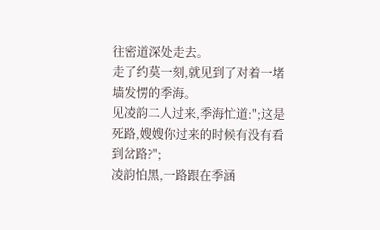往密道深处走去。
走了约莫一刻,就见到了对着一堵墙发愣的季海。
见凌韵二人过来,季海忙道:";这是死路,嫂嫂你过来的时候有没有看到岔路?";
凌韵怕黑,一路跟在季涵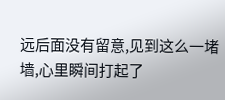远后面没有留意,见到这么一堵墙,心里瞬间打起了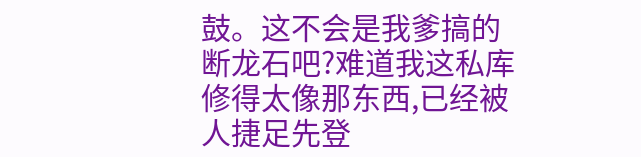鼓。这不会是我爹搞的断龙石吧?难道我这私库修得太像那东西,已经被人捷足先登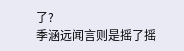了?
季涵远闻言则是摇了摇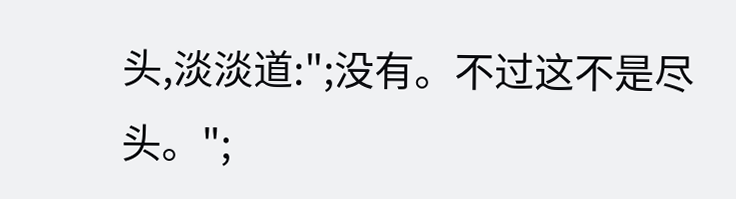头,淡淡道:";没有。不过这不是尽头。";